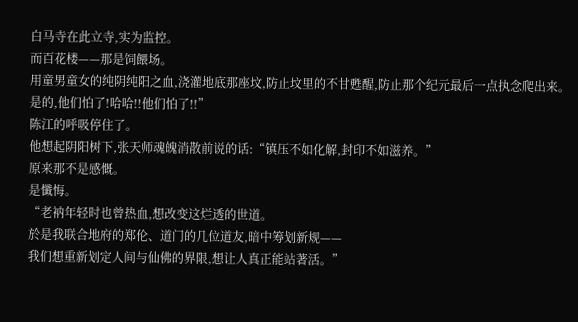白马寺在此立寺,实为监控。
而百花楼——那是饲餵场。
用童男童女的纯阴纯阳之血,浇灌地底那座坟,防止坟里的不甘甦醒,防止那个纪元最后一点执念爬出来。
是的,他们怕了!哈哈!!他们怕了!!”
陈江的呼吸停住了。
他想起阴阳树下,张天师魂魄消散前说的话:“镇压不如化解,封印不如滋养。”
原来那不是感慨。
是懺悔。
“老衲年轻时也曾热血,想改变这烂透的世道。
於是我联合地府的郑伦、道门的几位道友,暗中筹划新规——
我们想重新划定人间与仙佛的界限,想让人真正能站著活。”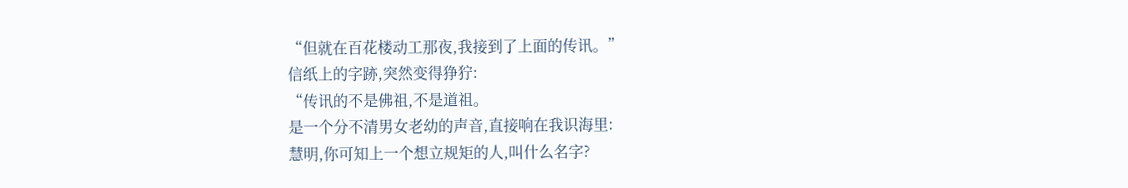“但就在百花楼动工那夜,我接到了上面的传讯。”
信纸上的字跡,突然变得狰狞:
“传讯的不是佛祖,不是道祖。
是一个分不清男女老幼的声音,直接响在我识海里:
慧明,你可知上一个想立规矩的人,叫什么名字?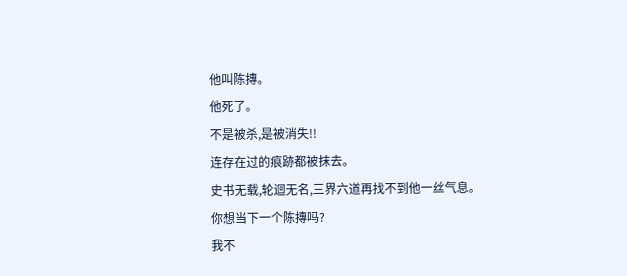他叫陈摶。
他死了。
不是被杀,是被消失!!
连存在过的痕跡都被抹去。
史书无载,轮迴无名,三界六道再找不到他一丝气息。
你想当下一个陈摶吗?
我不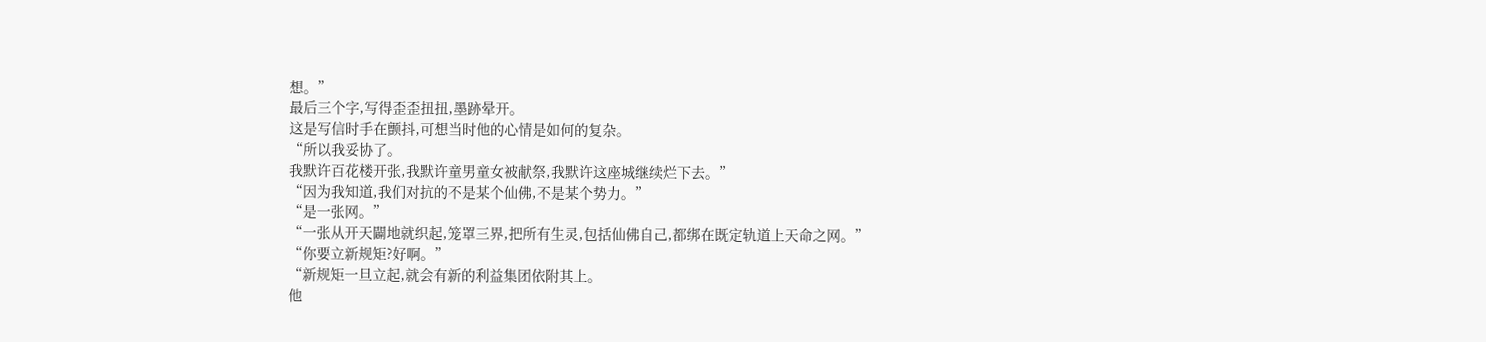想。”
最后三个字,写得歪歪扭扭,墨跡晕开。
这是写信时手在颤抖,可想当时他的心情是如何的复杂。
“所以我妥协了。
我默许百花楼开张,我默许童男童女被献祭,我默许这座城继续烂下去。”
“因为我知道,我们对抗的不是某个仙佛,不是某个势力。”
“是一张网。”
“一张从开天闢地就织起,笼罩三界,把所有生灵,包括仙佛自己,都绑在既定轨道上天命之网。”
“你要立新规矩?好啊。”
“新规矩一旦立起,就会有新的利益集团依附其上。
他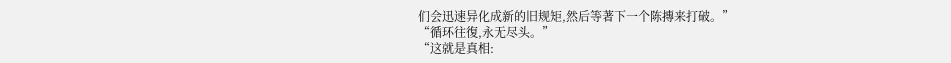们会迅速异化成新的旧规矩,然后等著下一个陈摶来打破。”
“循环往復,永无尽头。”
“这就是真相: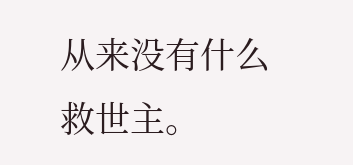从来没有什么救世主。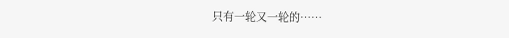只有一轮又一轮的……